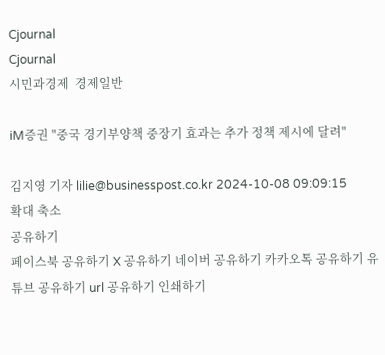Cjournal
Cjournal
시민과경제  경제일반

iM증권 "중국 경기부양책 중장기 효과는 추가 정책 제시에 달려"

김지영 기자 lilie@businesspost.co.kr 2024-10-08 09:09:15
확대 축소
공유하기
페이스북 공유하기 X 공유하기 네이버 공유하기 카카오톡 공유하기 유튜브 공유하기 url 공유하기 인쇄하기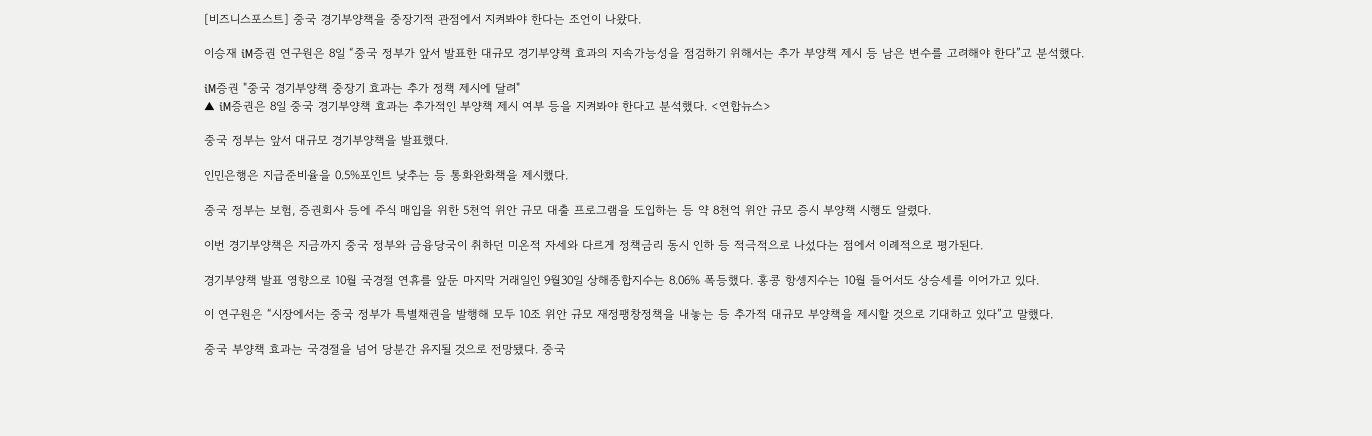[비즈니스포스트] 중국 경기부양책을 중장기적 관점에서 지켜봐야 한다는 조언이 나왔다.

이승재 iM증권 연구원은 8일 “중국 정부가 앞서 발표한 대규모 경기부양책 효과의 지속가능성을 점검하기 위해서는 추가 부양책 제시 등 남은 변수를 고려해야 한다”고 분석했다.

iM증권 "중국 경기부양책 중장기 효과는 추가 정책 제시에 달려"
▲ iM증권은 8일 중국 경기부양책 효과는 추가적인 부양책 제시 여부 등을 지켜봐야 한다고 분석했다. <연합뉴스>

중국 정부는 앞서 대규모 경기부양책을 발표했다.

인민은행은 지급준비율을 0.5%포인트 낮추는 등 통화완화책을 제시했다.

중국 정부는 보험, 증권회사 등에 주식 매입을 위한 5천억 위안 규모 대출 프로그램을 도입하는 등 약 8천억 위안 규모 증시 부양책 시행도 알렸다.

이번 경기부양책은 지금까지 중국 정부와 금융당국이 취하던 미온적 자세와 다르게 정책금리 동시 인하 등 적극적으로 나섰다는 점에서 이례적으로 평가된다.

경기부양책 발표 영향으로 10월 국경절 연휴를 앞둔 마지막 거래일인 9월30일 상해종합지수는 8.06% 폭등했다. 홍콩 항셍지수는 10월 들어서도 상승세를 이어가고 있다.

이 연구원은 “시장에서는 중국 정부가 특별채권을 발행해 모두 10조 위안 규모 재정팽창정책을 내놓는 등 추가적 대규모 부양책을 제시할 것으로 기대하고 있다”고 말했다.

중국 부양책 효과는 국경절을 넘어 당분간 유지될 것으로 전망됐다. 중국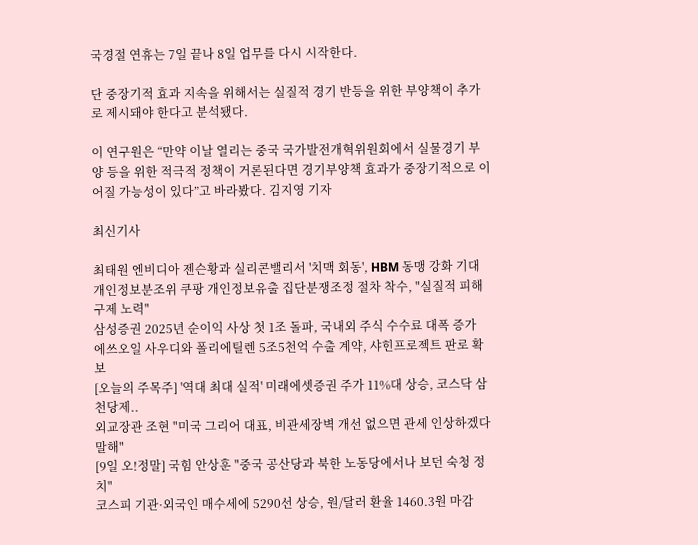국경절 연휴는 7일 끝나 8일 업무를 다시 시작한다.

단 중장기적 효과 지속을 위해서는 실질적 경기 반등을 위한 부양책이 추가로 제시돼야 한다고 분석됐다.

이 연구원은 “만약 이날 열리는 중국 국가발전개혁위원회에서 실물경기 부양 등을 위한 적극적 정책이 거론된다면 경기부양책 효과가 중장기적으로 이어질 가능성이 있다”고 바라봤다. 김지영 기자

최신기사

최태원 엔비디아 젠슨황과 실리콘밸리서 '치맥 회동', HBM 동맹 강화 기대
개인정보분조위 쿠팡 개인정보유출 집단분쟁조정 절차 착수, "실질적 피해 구제 노력"
삼성증권 2025년 순이익 사상 첫 1조 돌파, 국내외 주식 수수료 대폭 증가
에쓰오일 사우디와 폴리에틸렌 5조5천억 수출 계약, 샤힌프로젝트 판로 확보
[오늘의 주목주] '역대 최대 실적' 미래에셋증권 주가 11%대 상승, 코스닥 삼천당제..
외교장관 조현 "미국 그리어 대표, 비관세장벽 개선 없으면 관세 인상하겠다 말해"
[9일 오!정말] 국힘 안상훈 "중국 공산당과 북한 노동당에서나 보던 숙청 정치"
코스피 기관·외국인 매수세에 5290선 상승, 원/달러 환율 1460.3원 마감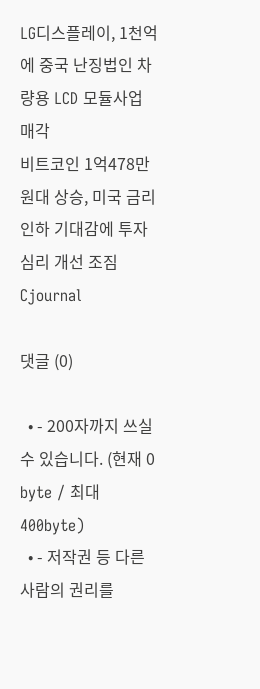LG디스플레이, 1천억에 중국 난징법인 차량용 LCD 모듈사업 매각
비트코인 1억478만 원대 상승, 미국 금리인하 기대감에 투자심리 개선 조짐
Cjournal

댓글 (0)

  • - 200자까지 쓰실 수 있습니다. (현재 0 byte / 최대 400byte)
  • - 저작권 등 다른 사람의 권리를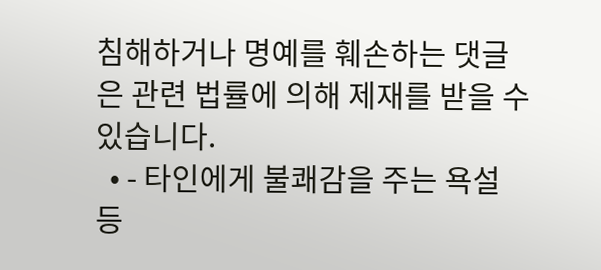침해하거나 명예를 훼손하는 댓글은 관련 법률에 의해 제재를 받을 수 있습니다.
  • - 타인에게 불쾌감을 주는 욕설 등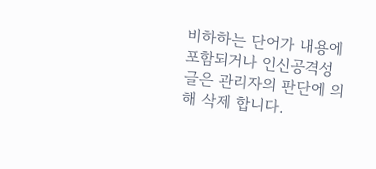비하하는 단어가 내용에 포함되거나 인신공격성 글은 관리자의 판단에 의해 삭제 합니다.